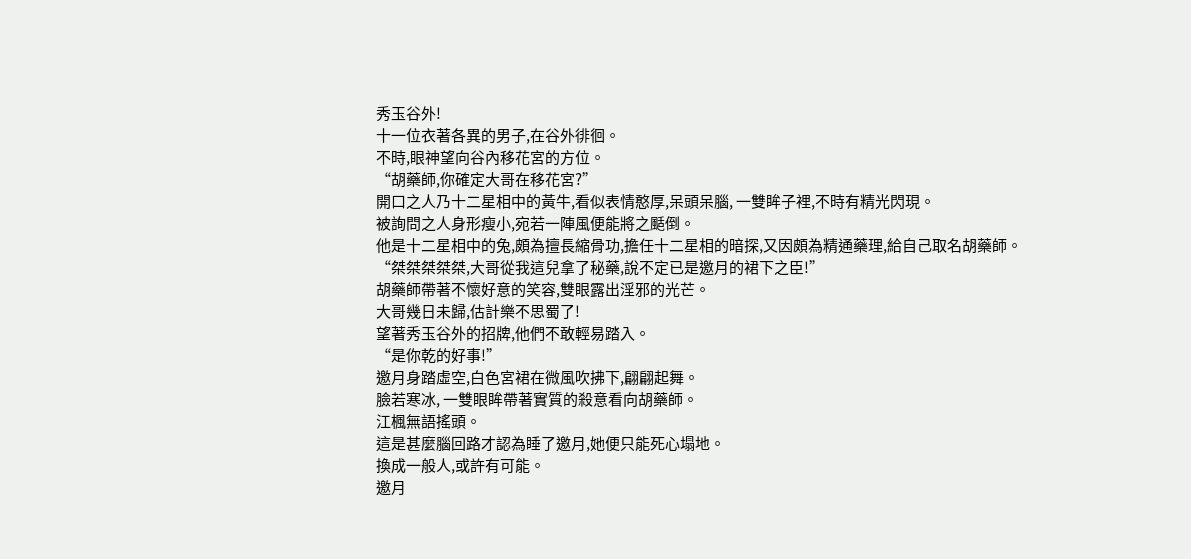秀玉谷外!
十一位衣著各異的男子,在谷外徘徊。
不時,眼神望向谷內移花宮的方位。
“胡藥師,你確定大哥在移花宮?”
開口之人乃十二星相中的黃牛,看似表情憨厚,呆頭呆腦, 一雙眸子裡,不時有精光閃現。
被詢問之人身形瘦小,宛若一陣風便能將之颳倒。
他是十二星相中的兔,頗為擅長縮骨功,擔任十二星相的暗探,又因頗為精通藥理,給自己取名胡藥師。
“桀桀桀桀桀,大哥從我這兒拿了秘藥,說不定已是邀月的裙下之臣!”
胡藥師帶著不懷好意的笑容,雙眼露出淫邪的光芒。
大哥幾日未歸,估計樂不思蜀了!
望著秀玉谷外的招牌,他們不敢輕易踏入。
“是你乾的好事!”
邀月身踏虛空,白色宮裙在微風吹拂下,翩翩起舞。
臉若寒冰, 一雙眼眸帶著實質的殺意看向胡藥師。
江楓無語搖頭。
這是甚麼腦回路才認為睡了邀月,她便只能死心塌地。
換成一般人,或許有可能。
邀月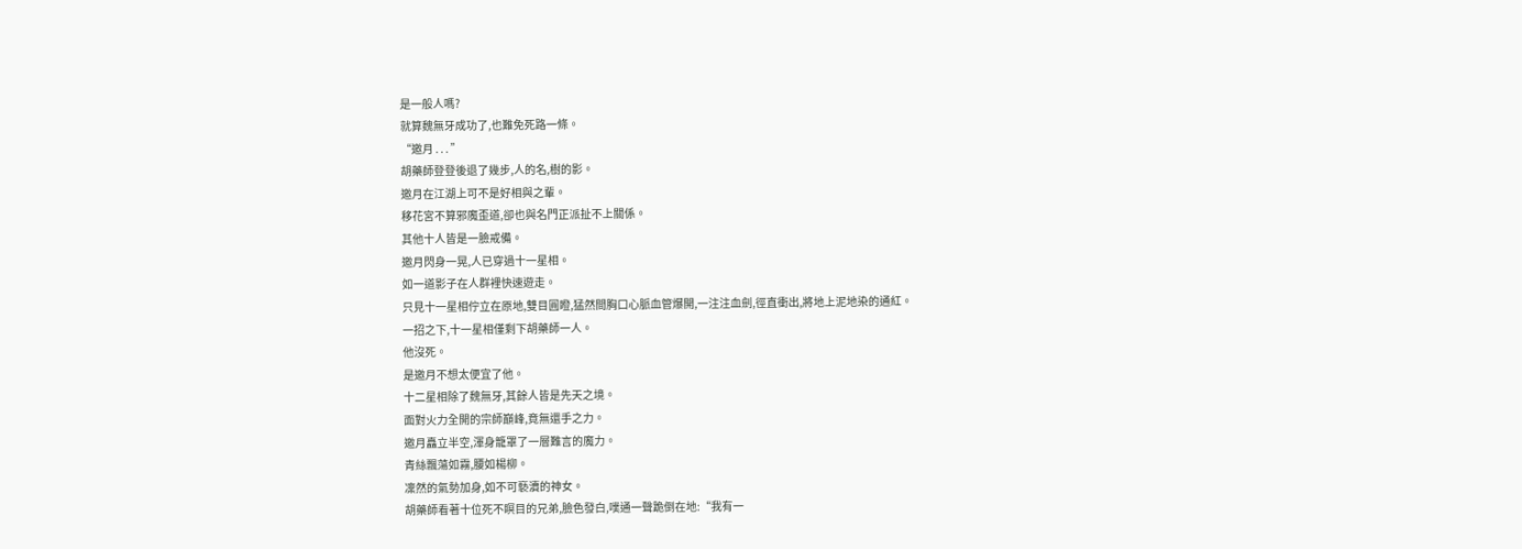是一般人嗎?
就算魏無牙成功了,也難免死路一條。
“邀月 . . . ”
胡藥師登登後退了幾步,人的名,樹的影。
邀月在江湖上可不是好相與之輩。
移花宮不算邪魔歪道,卻也與名門正派扯不上關係。
其他十人皆是一臉戒備。
邀月閃身一晃,人已穿過十一星相。
如一道影子在人群裡快速遊走。
只見十一星相佇立在原地,雙目圓瞪,猛然間胸口心脈血管爆開,一注注血劍,徑直衝出,將地上泥地染的通紅。
一招之下,十一星相僅剩下胡藥師一人。
他沒死。
是邀月不想太便宜了他。
十二星相除了魏無牙,其餘人皆是先天之境。
面對火力全開的宗師巔峰,竟無還手之力。
邀月矗立半空,渾身籠罩了一層難言的魔力。
青絲飄蕩如霧,腰如楊柳。
凜然的氣勢加身,如不可褻瀆的神女。
胡藥師看著十位死不瞑目的兄弟,臉色發白,噗通一聲跪倒在地:“我有一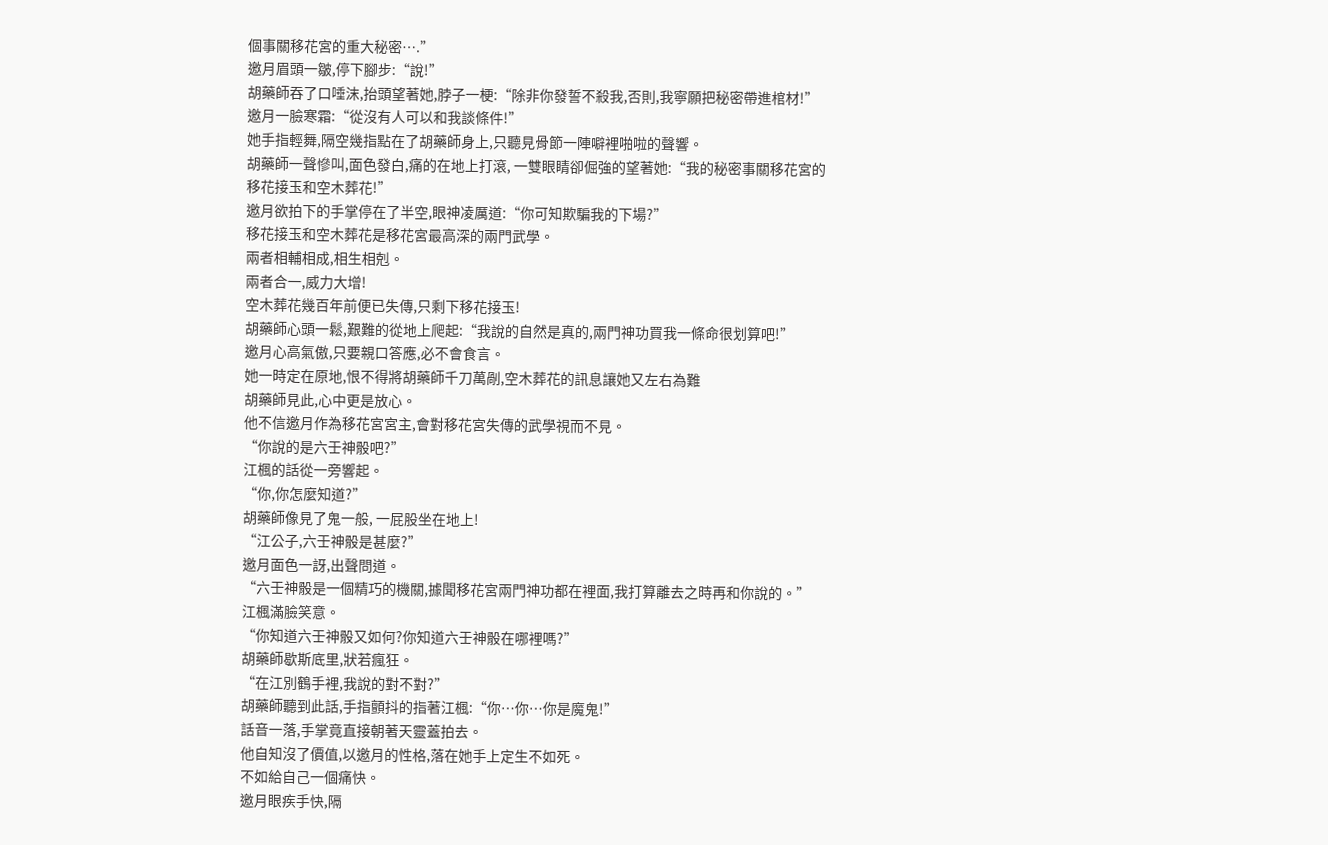個事關移花宮的重大秘密….”
邀月眉頭一皺,停下腳步:“說!”
胡藥師吞了口唾沫,抬頭望著她,脖子一梗:“除非你發誓不殺我,否則,我寧願把秘密帶進棺材!”
邀月一臉寒霜:“從沒有人可以和我談條件!”
她手指輕舞,隔空幾指點在了胡藥師身上,只聽見骨節一陣噼裡啪啦的聲響。
胡藥師一聲慘叫,面色發白,痛的在地上打滾, 一雙眼睛卻倔強的望著她:“我的秘密事關移花宮的移花接玉和空木葬花!”
邀月欲拍下的手掌停在了半空,眼神凌厲道:“你可知欺騙我的下場?”
移花接玉和空木葬花是移花宮最高深的兩門武學。
兩者相輔相成,相生相剋。
兩者合一,威力大增!
空木葬花幾百年前便已失傳,只剩下移花接玉!
胡藥師心頭一鬆,艱難的從地上爬起:“我說的自然是真的,兩門神功買我一條命很划算吧!”
邀月心高氣傲,只要親口答應,必不會食言。
她一時定在原地,恨不得將胡藥師千刀萬剮,空木葬花的訊息讓她又左右為難
胡藥師見此,心中更是放心。
他不信邀月作為移花宮宮主,會對移花宮失傳的武學視而不見。
“你說的是六壬神骰吧?”
江楓的話從一旁響起。
“你,你怎麼知道?”
胡藥師像見了鬼一般, 一屁股坐在地上!
“江公子,六壬神骰是甚麼?”
邀月面色一訝,出聲問道。
“六壬神骰是一個精巧的機關,據聞移花宮兩門神功都在裡面,我打算離去之時再和你說的。”
江楓滿臉笑意。
“你知道六壬神骰又如何?你知道六壬神骰在哪裡嗎?”
胡藥師歇斯底里,狀若瘋狂。
“在江別鶴手裡,我說的對不對?”
胡藥師聽到此話,手指顫抖的指著江楓:“你…你…你是魔鬼!”
話音一落,手掌竟直接朝著天靈蓋拍去。
他自知沒了價值,以邀月的性格,落在她手上定生不如死。
不如給自己一個痛快。
邀月眼疾手快,隔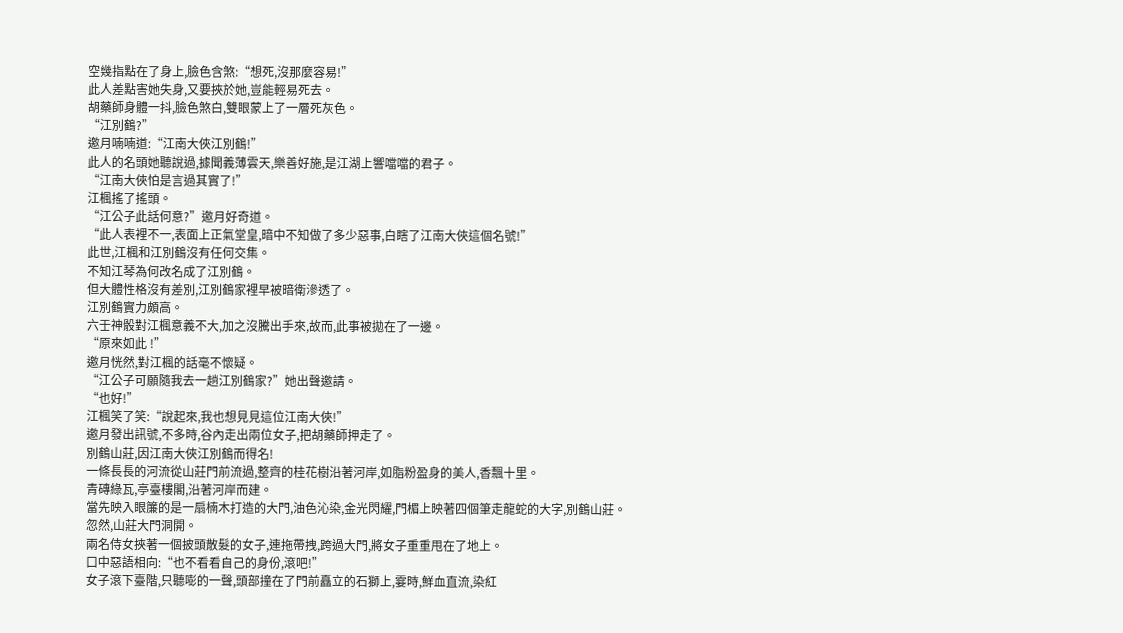空幾指點在了身上,臉色含煞:“想死,沒那麼容易!”
此人差點害她失身,又要挾於她,豈能輕易死去。
胡藥師身體一抖,臉色煞白,雙眼蒙上了一層死灰色。
“江別鶴?”
邀月喃喃道:“江南大俠江別鶴!”
此人的名頭她聽說過,據聞義薄雲天,樂善好施,是江湖上響噹噹的君子。
“江南大俠怕是言過其實了!”
江楓搖了搖頭。
“江公子此話何意?”邀月好奇道。
“此人表裡不一,表面上正氣堂皇,暗中不知做了多少惡事,白瞎了江南大俠這個名號!”
此世,江楓和江別鶴沒有任何交集。
不知江琴為何改名成了江別鶴。
但大體性格沒有差別,江別鶴家裡早被暗衛滲透了。
江別鶴實力頗高。
六壬神骰對江楓意義不大,加之沒騰出手來,故而,此事被拋在了一邊。
“原來如此 !”
邀月恍然,對江楓的話毫不懷疑。
“江公子可願隨我去一趟江別鶴家?”她出聲邀請。
“也好!”
江楓笑了笑:“說起來,我也想見見這位江南大俠!”
邀月發出訊號,不多時,谷內走出兩位女子,把胡藥師押走了。
別鶴山莊,因江南大俠江別鶴而得名!
一條長長的河流從山莊門前流過,整齊的桂花樹沿著河岸,如脂粉盈身的美人,香飄十里。
青磚綠瓦,亭臺樓閣,沿著河岸而建。
當先映入眼簾的是一扇楠木打造的大門,油色沁染,金光閃耀,門楣上映著四個筆走龍蛇的大字,別鶴山莊。
忽然,山莊大門洞開。
兩名侍女挾著一個披頭散髮的女子,連拖帶拽,跨過大門,將女子重重甩在了地上。
口中惡語相向:“也不看看自己的身份,滾吧!”
女子滾下臺階,只聽嘭的一聲,頭部撞在了門前矗立的石獅上,霎時,鮮血直流,染紅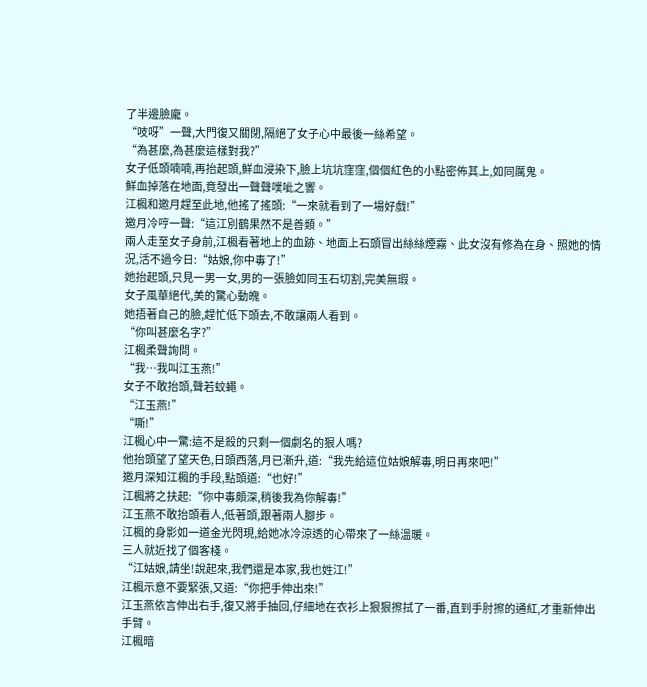了半邊臉龐。
“吱呀”一聲,大門復又關閉,隔絕了女子心中最後一絲希望。
“為甚麼,為甚麼這樣對我?”
女子低頭喃喃,再抬起頭,鮮血浸染下,臉上坑坑窪窪,個個紅色的小點密佈其上,如同厲鬼。
鮮血掉落在地面,竟發出一聲聲噗呲之響。
江楓和邀月趕至此地,他搖了搖頭:“一來就看到了一場好戲!”
邀月冷哼一聲:“這江別鶴果然不是善類。”
兩人走至女子身前,江楓看著地上的血跡、地面上石頭冒出絲絲煙霧、此女沒有修為在身、照她的情況,活不過今日:“姑娘,你中毒了!”
她抬起頭,只見一男一女,男的一張臉如同玉石切割,完美無瑕。
女子風華絕代,美的驚心動魄。
她捂著自己的臉,趕忙低下頭去,不敢讓兩人看到。
“你叫甚麼名字?”
江楓柔聲詢問。
“我…我叫江玉燕!”
女子不敢抬頭,聲若蚊蠅。
“江玉燕!”
“嘶!”
江楓心中一驚:這不是殺的只剩一個劇名的狠人嗎?
他抬頭望了望天色,日頭西落,月已漸升,道:“我先給這位姑娘解毒,明日再來吧!”
邀月深知江楓的手段,點頭道:“也好!”
江楓將之扶起:“你中毒頗深,稍後我為你解毒!”
江玉燕不敢抬頭看人,低著頭,跟著兩人腳步。
江楓的身影如一道金光閃現,給她冰冷涼透的心帶來了一絲溫暖。
三人就近找了個客棧。
“江姑娘,請坐!說起來,我們還是本家,我也姓江!”
江楓示意不要緊張,又道:“你把手伸出來!”
江玉燕依言伸出右手,復又將手抽回,仔細地在衣衫上狠狠擦拭了一番,直到手肘擦的通紅,才重新伸出手臂。
江楓暗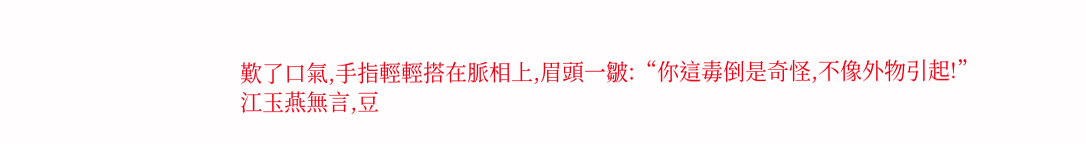歎了口氣,手指輕輕搭在脈相上,眉頭一皺:“你這毒倒是奇怪,不像外物引起!”
江玉燕無言,豆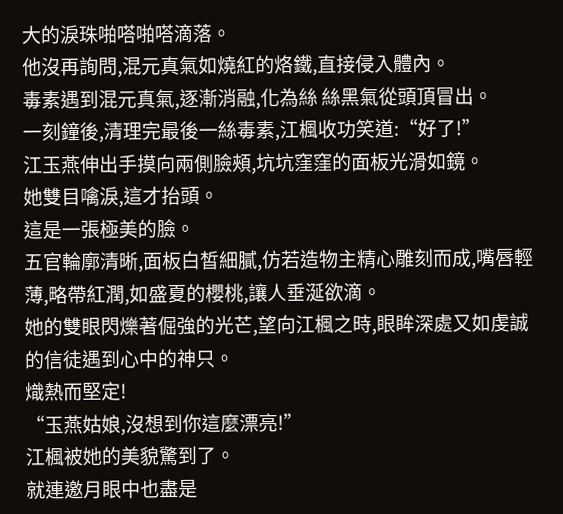大的淚珠啪嗒啪嗒滴落。
他沒再詢問,混元真氣如燒紅的烙鐵,直接侵入體內。
毒素遇到混元真氣,逐漸消融,化為絲 絲黑氣從頭頂冒出。
一刻鐘後,清理完最後一絲毒素,江楓收功笑道:“好了!”
江玉燕伸出手摸向兩側臉頰,坑坑窪窪的面板光滑如鏡。
她雙目噙淚,這才抬頭。
這是一張極美的臉。
五官輪廓清晰,面板白皙細膩,仿若造物主精心雕刻而成,嘴唇輕薄,略帶紅潤,如盛夏的櫻桃,讓人垂涎欲滴。
她的雙眼閃爍著倔強的光芒,望向江楓之時,眼眸深處又如虔誠的信徒遇到心中的神只。
熾熱而堅定!
“玉燕姑娘,沒想到你這麼漂亮!”
江楓被她的美貌驚到了。
就連邀月眼中也盡是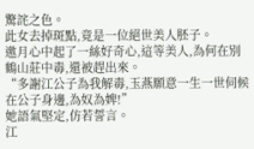驚詫之色。
此女去掉斑點,竟是一位絕世美人胚子。
邀月心中起了一絲好奇心,這等美人,為何在別鶴山莊中毒,還被趕出來。
“多謝江公子為我解毒,玉燕願意一生一世伺候在公子身邊,為奴為婢!”
她語氣堅定,仿若誓言。
江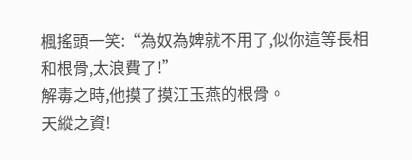楓搖頭一笑:“為奴為婢就不用了,似你這等長相和根骨,太浪費了!”
解毒之時,他摸了摸江玉燕的根骨。
天縱之資!